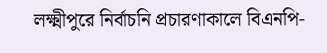লক্ষ্মীপুরে নির্বাচনি প্রচারণাকালে বিএনপি-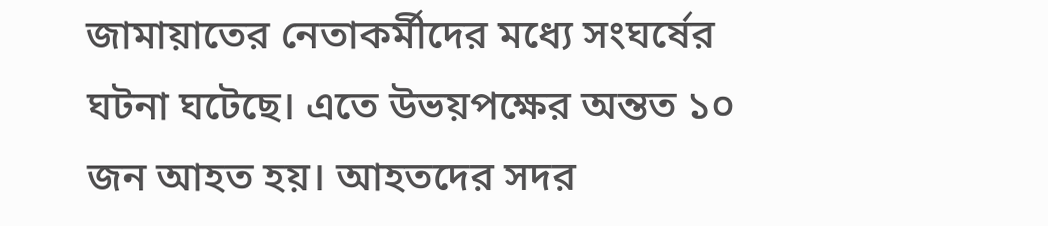জামায়াতের নেতাকর্মীদের মধ্যে সংঘর্ষের ঘটনা ঘটেছে। এতে উভয়পক্ষের অন্তত ১০ জন আহত হয়। আহতদের সদর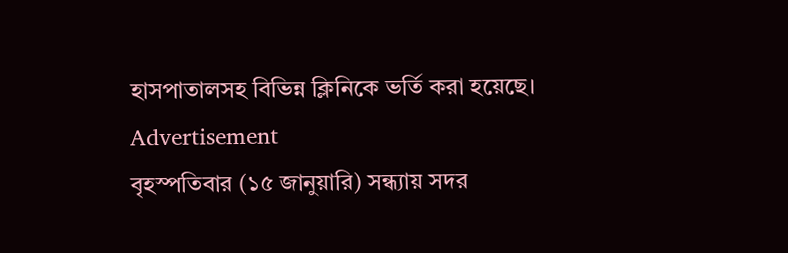হাসপাতালসহ বিভিন্ন ক্লিনিকে ভর্তি করা হয়েছে।
Advertisement
বৃহস্পতিবার (১৫ জানুয়ারি) সন্ধ্যায় সদর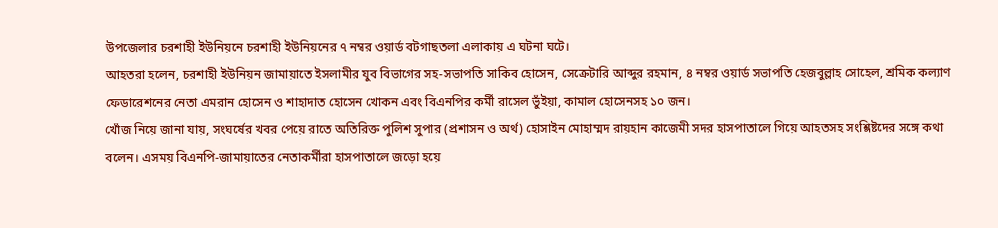উপজেলার চরশাহী ইউনিয়নে চরশাহী ইউনিয়নের ৭ নম্বর ওয়ার্ড বটগাছতলা এলাকায় এ ঘটনা ঘটে।
আহতরা হলেন, চরশাহী ইউনিয়ন জামায়াতে ইসলামীর যুব বিভাগের সহ-সভাপতি সাকিব হোসেন, সেক্রেটারি আব্দুর রহমান, ৪ নম্বর ওয়ার্ড সভাপতি হেজবুল্লাহ সোহেল, শ্রমিক কল্যাণ ফেডারেশনের নেতা এমরান হোসেন ও শাহাদাত হোসেন খোকন এবং বিএনপির কর্মী রাসেল ভুঁইয়া, কামাল হোসেনসহ ১০ জন।
খোঁজ নিয়ে জানা যায়, সংঘর্ষের খবর পেয়ে রাতে অতিরিক্ত পুলিশ সুপার (প্রশাসন ও অর্থ) হোসাইন মোহাম্মদ রায়হান কাজেমী সদর হাসপাতালে গিয়ে আহতসহ সংশ্লিষ্টদের সঙ্গে কথা বলেন। এসময় বিএনপি-জামায়াতের নেতাকর্মীরা হাসপাতালে জড়ো হয়ে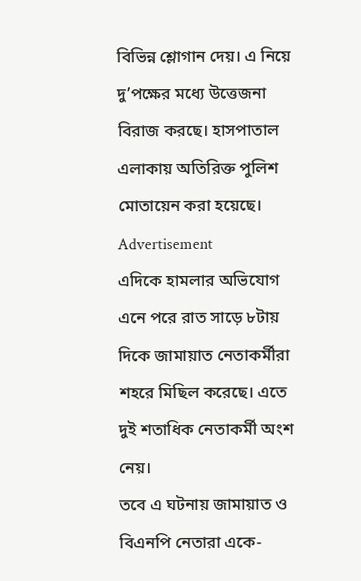বিভিন্ন শ্লোগান দেয়। এ নিয়ে দু’পক্ষের মধ্যে উত্তেজনা বিরাজ করছে। হাসপাতাল এলাকায় অতিরিক্ত পুলিশ মোতায়েন করা হয়েছে।
Advertisement
এদিকে হামলার অভিযোগ এনে পরে রাত সাড়ে ৮টায় দিকে জামায়াত নেতাকর্মীরা শহরে মিছিল করেছে। এতে দুই শতাধিক নেতাকর্মী অংশ নেয়।
তবে এ ঘটনায় জামায়াত ও বিএনপি নেতারা একে-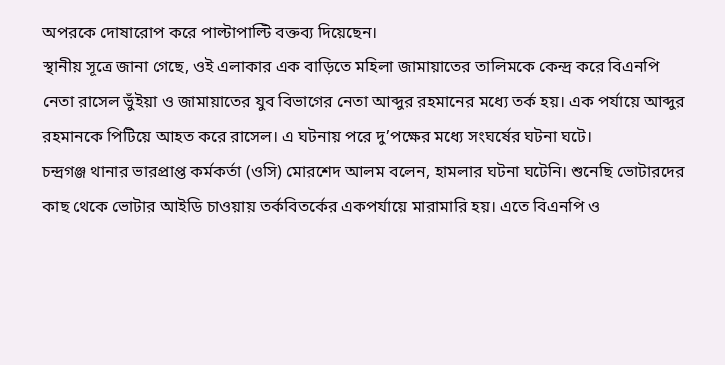অপরকে দোষারোপ করে পাল্টাপাল্টি বক্তব্য দিয়েছেন।
স্থানীয় সূত্রে জানা গেছে, ওই এলাকার এক বাড়িতে মহিলা জামায়াতের তালিমকে কেন্দ্র করে বিএনপি নেতা রাসেল ভুঁইয়া ও জামায়াতের যুব বিভাগের নেতা আব্দুর রহমানের মধ্যে তর্ক হয়। এক পর্যায়ে আব্দুর রহমানকে পিটিয়ে আহত করে রাসেল। এ ঘটনায় পরে দু’পক্ষের মধ্যে সংঘর্ষের ঘটনা ঘটে।
চন্দ্রগঞ্জ থানার ভারপ্রাপ্ত কর্মকর্তা (ওসি) মোরশেদ আলম বলেন, হামলার ঘটনা ঘটেনি। শুনেছি ভোটারদের কাছ থেকে ভোটার আইডি চাওয়ায় তর্কবিতর্কের একপর্যায়ে মারামারি হয়। এতে বিএনপি ও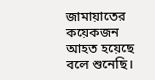জামায়াতের কয়েকজন আহত হয়েছে বলে শুনেছি।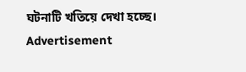ঘটনাটি খতিয়ে দেখা হচ্ছে।
Advertisement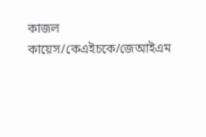কাজল কায়েস/কেএইচকে/জেআইএম